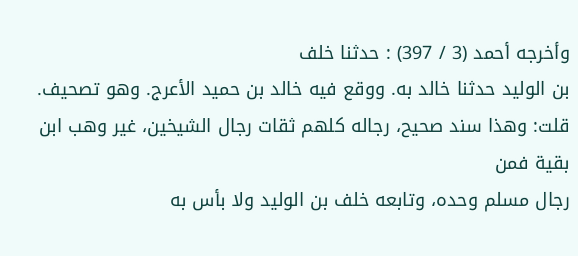وأخرجه أحمد (3 / 397) : حدثنا خلف
بن الوليد حدثنا خالد به. ووقع فيه خالد بن حميد الأعرج. وهو تصحيف.
قلت: وهذا سند صحيح، رجاله كلهم ثقات رجال الشيخين، غير وهب ابن بقية فمن
رجال مسلم وحده، وتابعه خلف بن الوليد ولا بأس به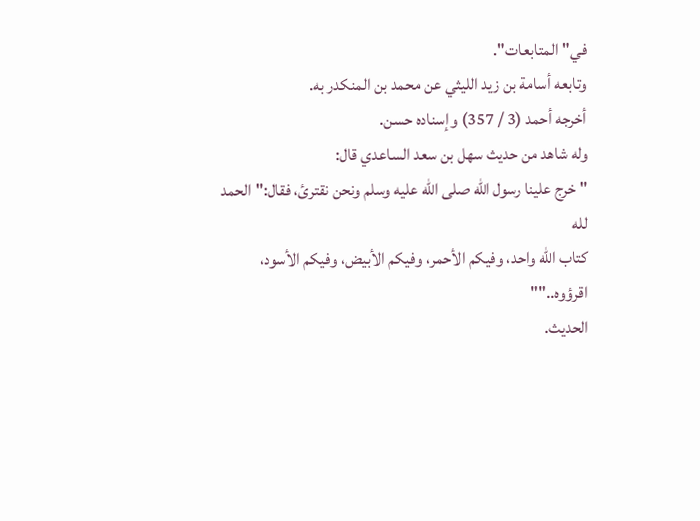في"المتابعات".
وتابعه أسامة بن زيد الليثي عن محمد بن المنكدر به.
أخرجه أحمد (3 / 357) وإسناده حسن.
وله شاهد من حديث سهل بن سعد الساعدي قال:
"خرج علينا رسول الله صلى الله عليه وسلم ونحن نقترئ، فقال:"الحمد لله
كتاب الله واحد، وفيكم الأحمر، وفيكم الأبيض، وفيكم الأسود، اقرؤوه..""
الحديث.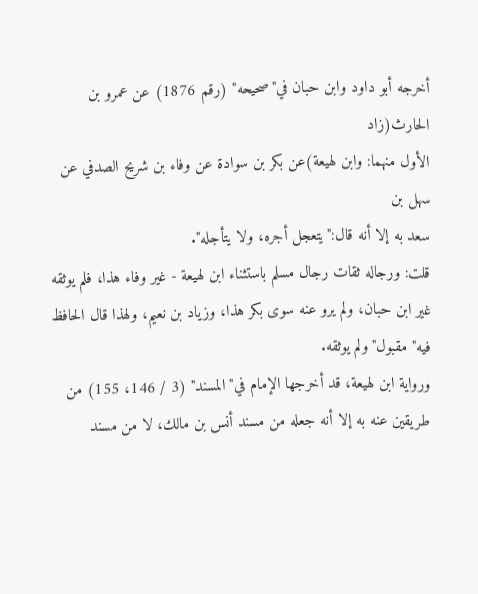أخرجه أبو داود وابن حبان في"صحيحه" (رقم 1876) عن عمرو بن الحارث(زاد
الأول منهما: وابن لهيعة)عن بكر بن سوادة عن وفاء بن شريح الصدفي عن سهل بن
سعد به إلا أنه قال:"يتعجل أجره، ولا يتأجله".
قلت: ورجاله ثقات رجال مسلم باستثناء ابن لهيعة - غير وفاء هذا، فلم يوثقه
غير ابن حبان، ولم يرو عنه سوى بكر هذا، وزياد بن نعيم، ولهذا قال الحافظ
فيه"مقبول"ولم يوثقه.
ورواية ابن لهيعة، قد أخرجها الإمام في"المسند" (3 / 146، 155) من
طريقين عنه به إلا أنه جعله من مسند أنس بن مالك، لا من مسند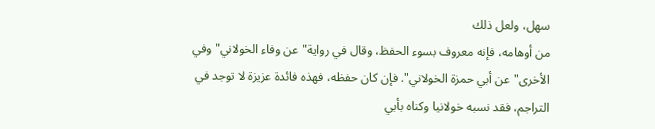سهل، ولعل ذلك
من أوهامه، فإنه معروف بسوء الحفظ، وقال في رواية"عن وفاء الخولاني"وفي
الأخرى"عن أبي حمزة الخولاني". فإن كان حفظه، فهذه فائدة عزيزة لا توجد في
التراجم، فقد نسبه خولانيا وكناه بأبي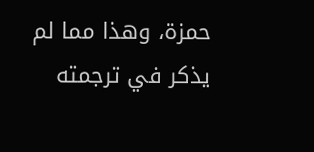حمزة، وهذا مما لم يذكر في ترجمته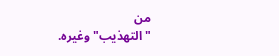من
"التهذيب"وغيره.